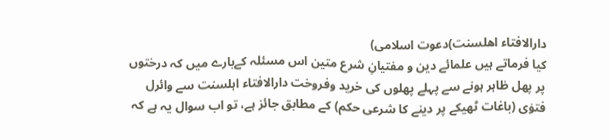دارالافتاء اھلسنت)دعوت اسلامی)
کیا فرماتے ہیں علمائے دین و مفتیانِ شرع متین اس مسئلہ کےبارے میں کہ درختوں پر پھل ظاہر ہونے سے پہلے پھلوں کی خرید وفروخت دارالافتاء اہلسنت سے وائرل فتوٰی (باغات ٹھیکے پر دینے کا شرعی حکم) کے مطابق جائز ہے، تو اب سوال یہ ہے کہ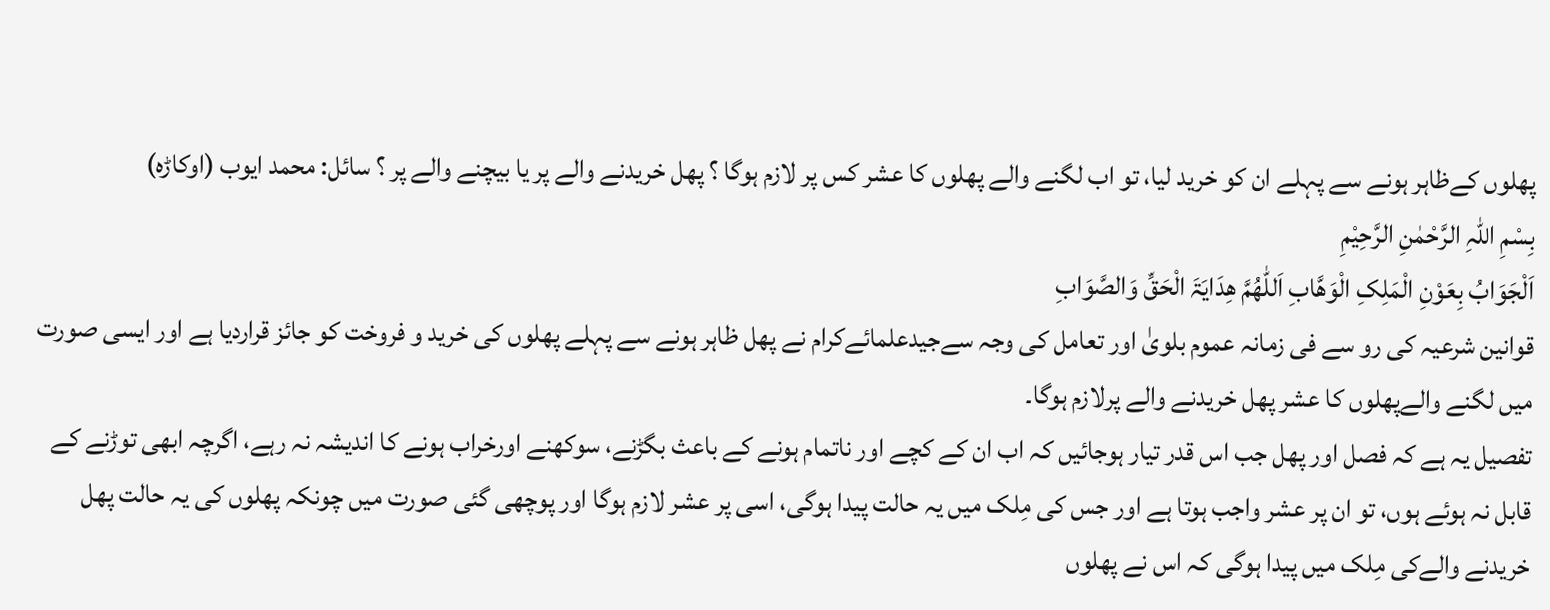پھلوں کےظاہر ہونے سے پہلے ان کو خرید لیا، تو اب لگنے والے پھلوں کا عشر کس پر لازم ہوگا ؟ پھل خریدنے والے پر یا بیچنے والے پر ؟ سائل: محمد ایوب (اوکاڑہ)
بِسْمِ اللہِ الرَّحْمٰنِ الرَّحِیْمِ
اَلْجَوَابُ بِعَوْنِ الْمَلِکِ الْوَھَّابِ اَللّٰھُمَّ ھِدَایَۃَ الْحَقِّ وَالصَّوَابِ
قوانین شرعیہ کی رو سے فی زمانہ عموم بلویٰ اور تعامل کی وجہ سےجیدعلمائےكرام نے پھل ظاہر ہونے سے پہلے پھلوں کی خرید و فروخت کو جائز قراردیا ہے اور ایسی صورت میں لگنے والےپھلوں کا عشر پھل خریدنے والے پرلازم ہوگا۔
تفصیل یہ ہے کہ فصل اور پھل جب اس قدر تیار ہوجائیں کہ اب ان کے کچے اور ناتمام ہونے کے باعث بگڑنے، سوکھنے اورخراب ہونے کا اندیشہ نہ رہے، اگرچہ ابھی توڑنے کے قابل نہ ہوئے ہوں، تو ان پر عشر واجب ہوتا ہے اور جس کی مِلک میں یہ حالت پیدا ہوگی، اسی پر عشر لازم ہوگا اور پوچھی گئی صورت میں چونکہ پھلوں کی یہ حالت پھل خریدنے والےکی مِلک میں پیدا ہوگی کہ اس نے پھلوں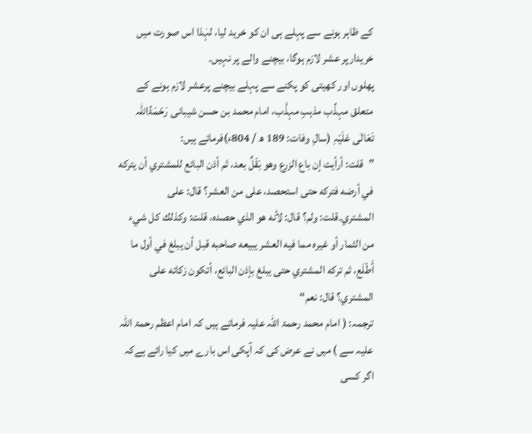کے ظاہر ہونے سے پہلے ہی ان کو خرید لیا، لہٰذا اس صورت میں خریدارپر عشر لازم ہوگا، بیچنے والے پر نہیں۔
پھلوں اور کھیتی کو پکنے سے پہلے بیچنے پرعشر لازم ہونے کے متعلق مہذِّب مذہبِ مہذَّب، امام محمد بن حسن شیبانی رَحْمَۃُاللہ تَعَالٰی عَلَیْہِ (سالِ وفات: 189 ھ / 804ء)فرماتے ہیں:
”قلت: أرأيت إن باع الزرع وهو بَقْلٌ بعد، ثم أذن البائع للمشتري أن يتركه في أرضه فتركه حتى استحصد، على من العشر؟ قال: على المشتري۔قلت: ولم؟ قال: لأنه هو الذي حصده، قلت: وكذلك كل شيء من الثمار أو غيره مما فيه العشر يبيعه صاحبه قبل أن يبلغ في أول ما أَطْلَع، ثم تركه المشتري حتى يبلغ بإذن البائع، أتكون زكاته على المشتري؟ قال: نعم“
ترجمہ: ( امام محمد رحمۃ اللہ علیہ فرماتے ہیں کہ امام اعظم رحمۃ اللہ علیہ سے ) میں نے عرض کی کہ آپکی اس بارے میں کیا رائے ہےکہ اگر کسی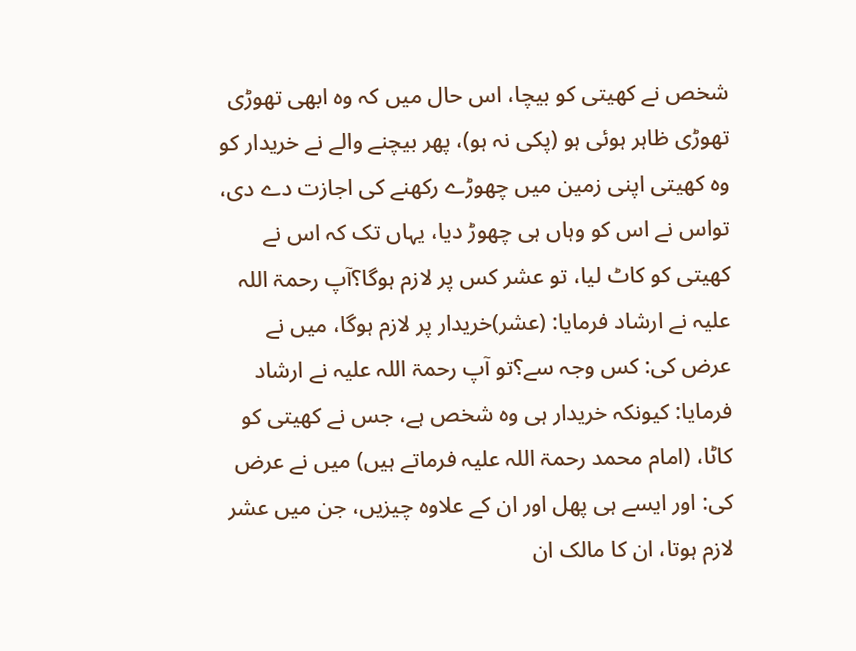شخص نے کھیتی کو بیچا، اس حال میں کہ وہ ابھی تھوڑی تھوڑی ظاہر ہوئی ہو (پکی نہ ہو)، پھر بیچنے والے نے خریدار کو وہ کھیتی اپنی زمین میں چھوڑے رکھنے کی اجازت دے دی، تواس نے اس کو وہاں ہی چھوڑ دیا، یہاں تک کہ اس نے کھیتی کو کاٹ لیا، تو عشر کس پر لازم ہوگا؟آپ رحمۃ اللہ علیہ نے ارشاد فرمایا: (عشر)خریدار پر لازم ہوگا، میں نے عرض کی: کس وجہ سے؟تو آپ رحمۃ اللہ علیہ نے ارشاد فرمایا: کیونکہ خریدار ہی وہ شخص ہے، جس نے کھیتی کو کاٹا، (امام محمد رحمۃ اللہ علیہ فرماتے ہیں) میں نے عرض کی: اور ایسے ہی پھل اور ان کے علاوہ چیزیں، جن میں عشر لازم ہوتا، ان کا مالک ان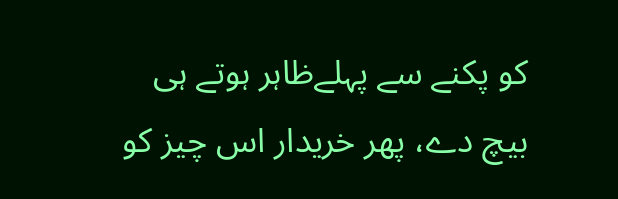کو پکنے سے پہلےظاہر ہوتے ہی بیچ دے، پھر خریدار اس چیز کو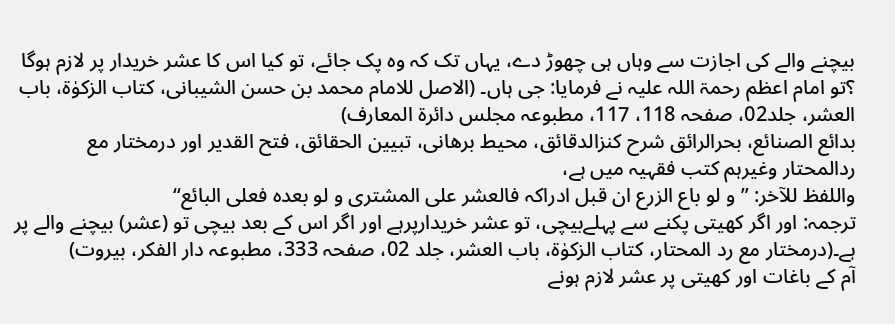بیچنے والے کی اجازت سے وہاں ہی چھوڑ دے، یہاں تک کہ وہ پک جائے، تو کیا اس کا عشر خریدار پر لازم ہوگا ؟تو امام اعظم رحمۃ اللہ علیہ نے فرمایا: جی ہاں۔ (الاصل للامام محمد بن حسن الشیبانی، كتاب الزكوٰۃ، باب العشر، جلد02، صفحہ 118، 117، مطبوعہ مجلس دائرۃ المعارف)
بدائع الصنائع، بحرالرائق شرح کنزالدقائق، محیط برھانی، تبیین الحقائق، فتح القدیر اور درمختار مع ردالمحتار وغیرہم کتب فقہیہ میں ہے،
واللفظ للآخر: ” و لو باع الزرع ان قبل ادراکہ فالعشر علی المشتری و لو بعدہ فعلی البائع“
ترجمہ: اور اگر کھیتی پکنے سے پہلےبیچی، تو عشر خریدارپرہے اور اگر اس کے بعد بیچی تو (عشر) بیچنے والے پر ہے۔(درمختار مع رد المحتار، کتاب الزکوٰۃ، باب العشر، جلد 02، صفحہ 333، مطبوعہ دار الفکر، بیروت)
آم کے باغات اور کھیتی پر عشر لازم ہونے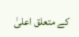کے متعلق اعلیٰ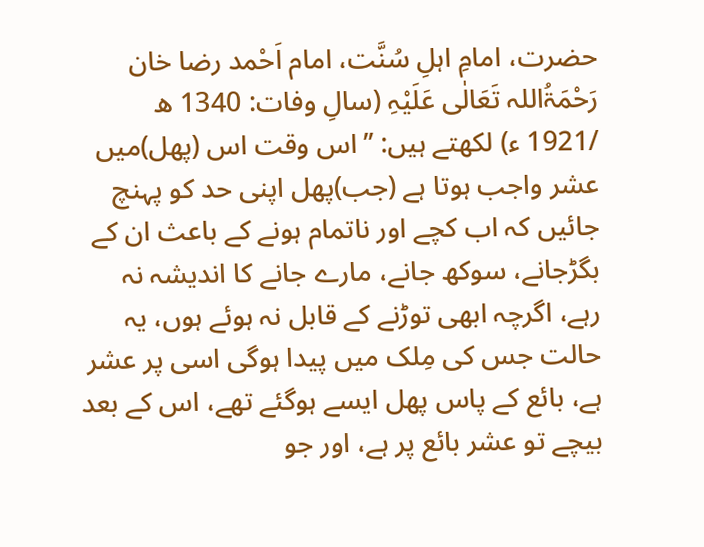حضرت، امامِ اہلِ سُنَّت، امام اَحْمد رضا خان رَحْمَۃُاللہ تَعَالٰی عَلَیْہِ (سالِ وفات: 1340 ھ /1921 ء) لکھتے ہیں: ’’اس وقت اس (پھل)میں عشر واجب ہوتا ہے (جب)پھل اپنی حد کو پہنچ جائیں کہ اب کچے اور ناتمام ہونے کے باعث ان کے بگڑجانے، سوکھ جانے، مارے جانے کا اندیشہ نہ رہے، اگرچہ ابھی توڑنے کے قابل نہ ہوئے ہوں، یہ حالت جس کی مِلک میں پیدا ہوگی اسی پر عشر ہے، بائع کے پاس پھل ایسے ہوگئے تھے، اس کے بعد بیچے تو عشر بائع پر ہے، اور جو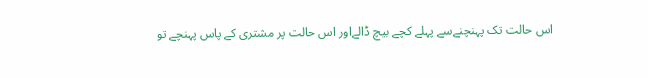اس حالت تک پہنچنےسے پہلے کچے بیچ ڈالےاور اس حالت پر مشتری کے پاس پہنچے تو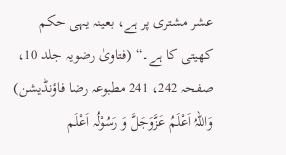عشر مشتری پر ہے، بعینہ یہی حکم کھیتی کا ہے۔“ (فتاویٰ رضویہ جلد 10، صفحہ 242، 241 مطبوعہ رضا فاؤنڈیشن)
وَاللہُ اَعْلَمُ عَزَّوَجَلَّ وَ رَسُوْلُہ اَعْلَم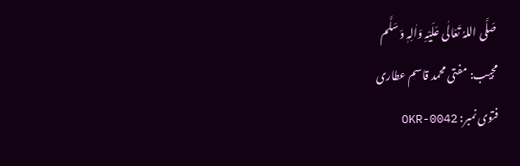صَلَّی اللہُ تَعَالٰی عَلَیْہِ وَاٰلِہٖ وَسَلَّم
مجیب: مفتی محمد قاسم عطاری
فتوی نمبر: OKR-0042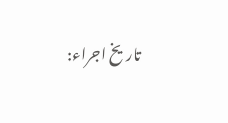تاریخ اجراء: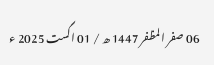06 صفر المظفر 1447 ھ / 01 اگست 2025 ء